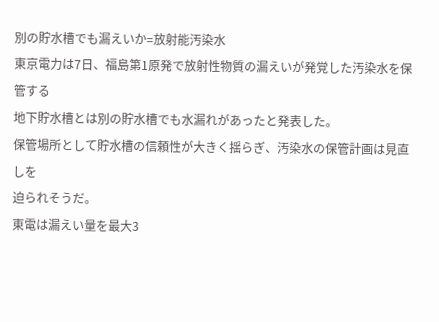別の貯水槽でも漏えいか=放射能汚染水
東京電力は7日、福島第1原発で放射性物質の漏えいが発覚した汚染水を保管する
地下貯水槽とは別の貯水槽でも水漏れがあったと発表した。
保管場所として貯水槽の信頼性が大きく揺らぎ、汚染水の保管計画は見直しを
迫られそうだ。
東電は漏えい量を最大3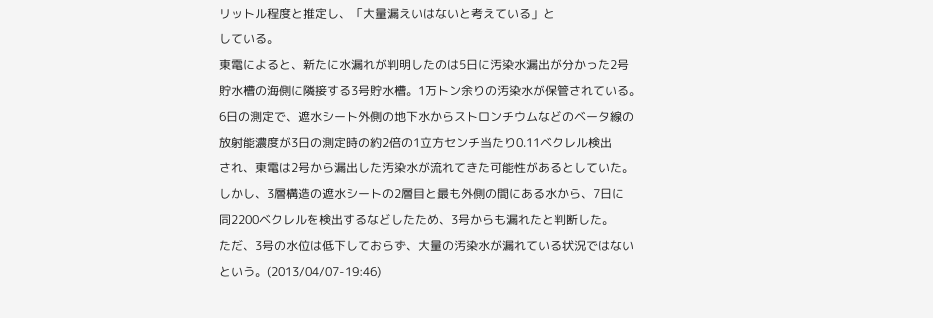リットル程度と推定し、「大量漏えいはないと考えている」と
している。
東電によると、新たに水漏れが判明したのは5日に汚染水漏出が分かった2号
貯水槽の海側に隣接する3号貯水槽。1万トン余りの汚染水が保管されている。
6日の測定で、遮水シート外側の地下水からストロンチウムなどのベータ線の
放射能濃度が3日の測定時の約2倍の1立方センチ当たり0.11ベクレル検出
され、東電は2号から漏出した汚染水が流れてきた可能性があるとしていた。
しかし、3層構造の遮水シートの2層目と最も外側の間にある水から、7日に
同2200ベクレルを検出するなどしたため、3号からも漏れたと判断した。
ただ、3号の水位は低下しておらず、大量の汚染水が漏れている状況ではない
という。(2013/04/07-19:46)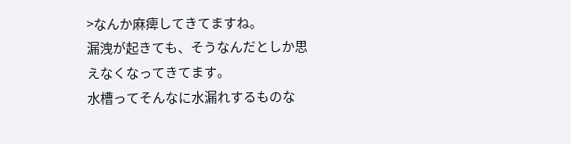>なんか麻痺してきてますね。
漏洩が起きても、そうなんだとしか思えなくなってきてます。
水槽ってそんなに水漏れするものな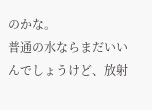のかな。
普通の水ならまだいいんでしょうけど、放射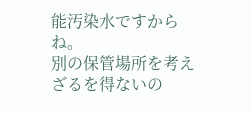能汚染水ですからね。
別の保管場所を考えざるを得ないの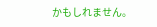かもしれません。